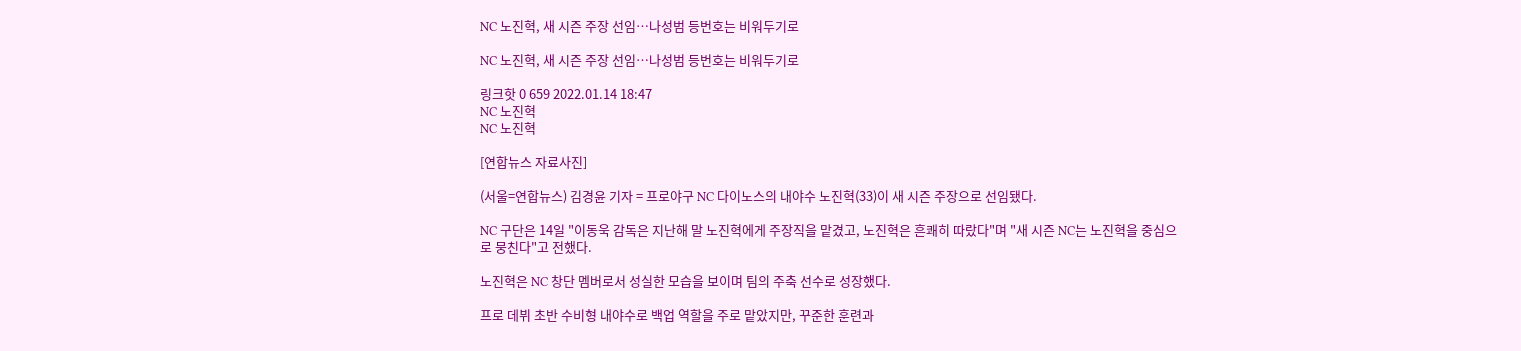NC 노진혁, 새 시즌 주장 선임…나성범 등번호는 비워두기로

NC 노진혁, 새 시즌 주장 선임…나성범 등번호는 비워두기로

링크핫 0 659 2022.01.14 18:47
NC 노진혁
NC 노진혁

[연합뉴스 자료사진]

(서울=연합뉴스) 김경윤 기자 = 프로야구 NC 다이노스의 내야수 노진혁(33)이 새 시즌 주장으로 선임됐다.

NC 구단은 14일 "이동욱 감독은 지난해 말 노진혁에게 주장직을 맡겼고, 노진혁은 흔쾌히 따랐다"며 "새 시즌 NC는 노진혁을 중심으로 뭉친다"고 전했다.

노진혁은 NC 창단 멤버로서 성실한 모습을 보이며 팀의 주축 선수로 성장했다.

프로 데뷔 초반 수비형 내야수로 백업 역할을 주로 맡았지만, 꾸준한 훈련과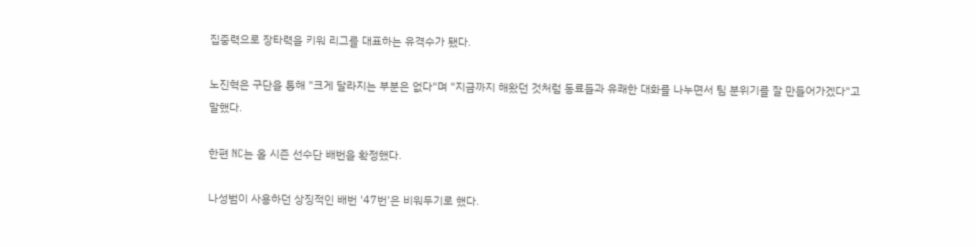집중력으로 장타력을 키워 리그를 대표하는 유격수가 됐다.

노진혁은 구단을 통해 "크게 달라지는 부분은 없다"며 "지금까지 해왔던 것처럼 동료들과 유쾌한 대화를 나누면서 팀 분위기를 잘 만들어가겠다"고 말했다.

한편 NC는 올 시즌 선수단 배번을 확정했다.

나성범이 사용하던 상징적인 배번 '47번'은 비워두기로 했다.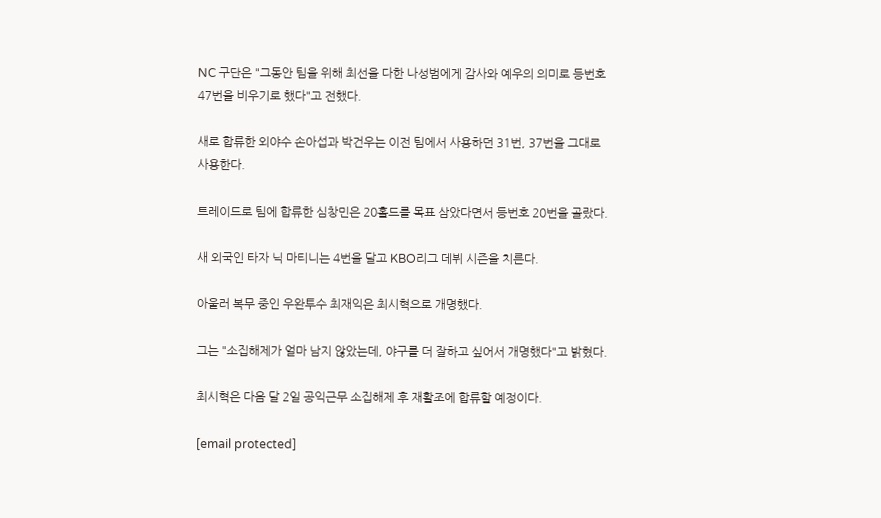NC 구단은 "그동안 팀을 위해 최선을 다한 나성범에게 감사와 예우의 의미로 등번호 47번을 비우기로 했다"고 전했다.

새로 합류한 외야수 손아섭과 박건우는 이전 팀에서 사용하던 31번, 37번을 그대로 사용한다.

트레이드로 팀에 합류한 심창민은 20홀드를 목표 삼았다면서 등번호 20번을 골랐다.

새 외국인 타자 닉 마티니는 4번을 달고 KBO리그 데뷔 시즌을 치른다.

아울러 복무 중인 우완투수 최재익은 최시혁으로 개명했다.

그는 "소집해제가 얼마 남지 않았는데, 야구를 더 잘하고 싶어서 개명했다"고 밝혔다.

최시혁은 다음 달 2일 공익근무 소집해제 후 재활조에 합류할 예정이다.

[email protected]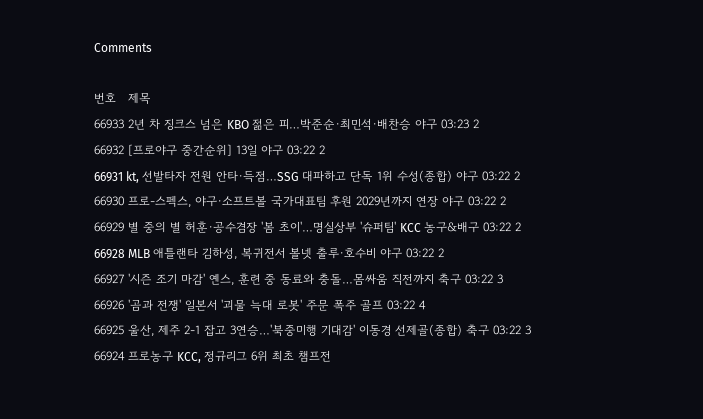Comments

번호   제목
66933 2년 차 징크스 넘은 KBO 젊은 피…박준순·최민석·배찬승 야구 03:23 2
66932 [프로야구 중간순위] 13일 야구 03:22 2
66931 kt, 선발타자 전원 안타·득점…SSG 대파하고 단독 1위 수성(종합) 야구 03:22 2
66930 프로-스펙스, 야구·소프트볼 국가대표팀 후원 2029년까지 연장 야구 03:22 2
66929 별 중의 별 허훈·공수겸장 '봄 초이'…명실상부 '슈퍼팀' KCC 농구&배구 03:22 2
66928 MLB 애틀랜타 김하성, 복귀전서 볼넷 출루·호수비 야구 03:22 2
66927 '시즌 조기 마감' 옌스, 훈련 중 동료와 충돌…몸싸움 직전까지 축구 03:22 3
66926 '곰과 전쟁' 일본서 '괴물 늑대 로봇' 주문 폭주 골프 03:22 4
66925 울산, 제주 2-1 잡고 3연승…'북중미행 기대감' 이동경 선제골(종합) 축구 03:22 3
66924 프로농구 KCC, 정규리그 6위 최초 챔프전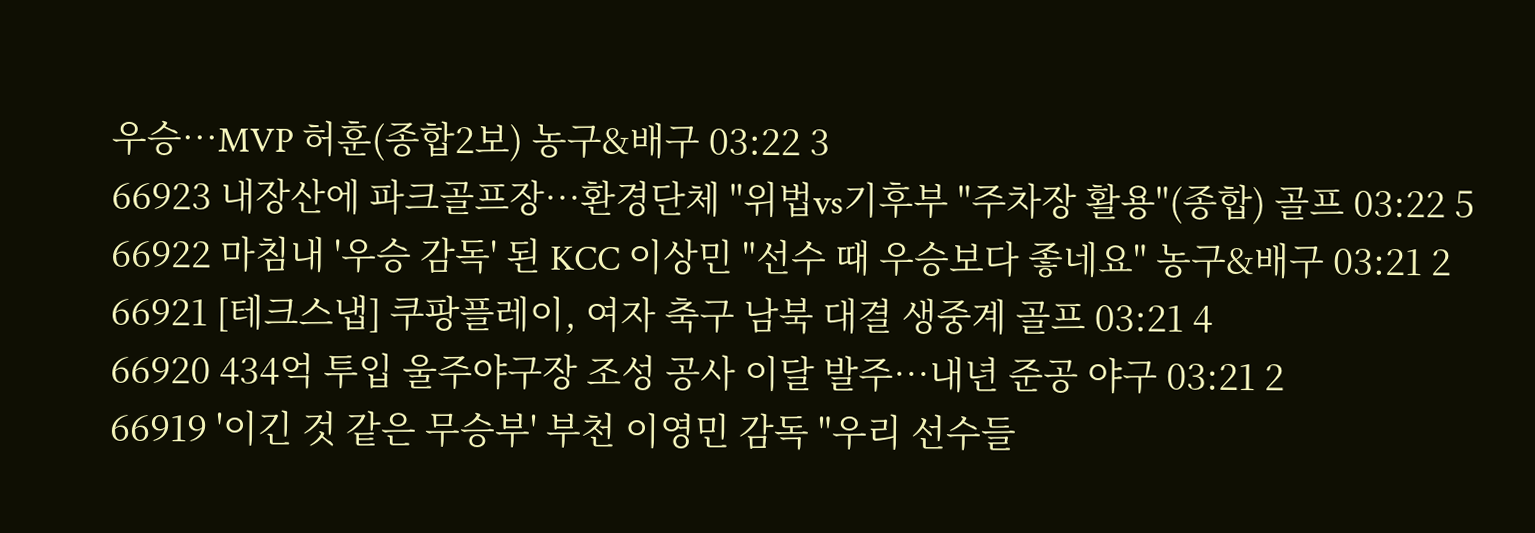우승…MVP 허훈(종합2보) 농구&배구 03:22 3
66923 내장산에 파크골프장…환경단체 "위법vs기후부 "주차장 활용"(종합) 골프 03:22 5
66922 마침내 '우승 감독' 된 KCC 이상민 "선수 때 우승보다 좋네요" 농구&배구 03:21 2
66921 [테크스냅] 쿠팡플레이, 여자 축구 남북 대결 생중계 골프 03:21 4
66920 434억 투입 울주야구장 조성 공사 이달 발주…내년 준공 야구 03:21 2
66919 '이긴 것 같은 무승부' 부천 이영민 감독 "우리 선수들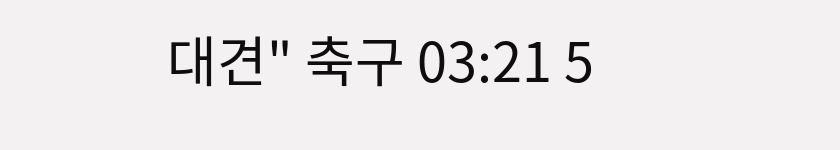대견" 축구 03:21 5